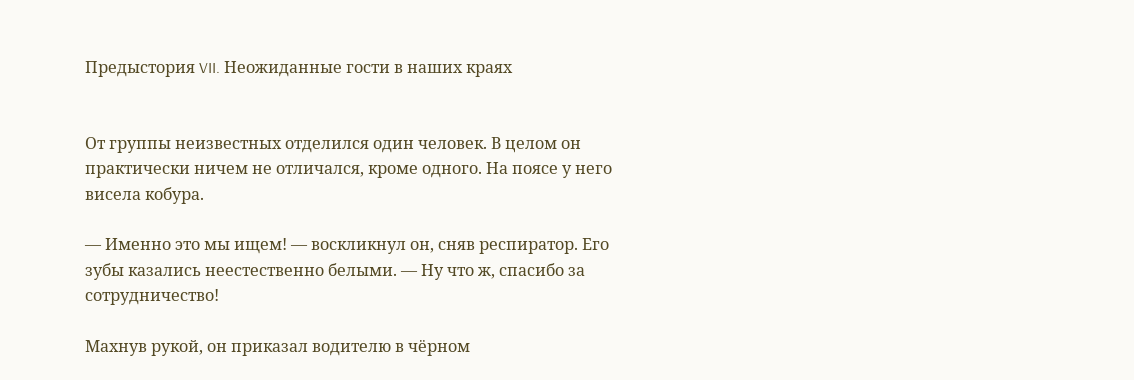Предыстория VII. Неожиданные гости в наших краях


От группы неизвестных отделился один человек. В целом он практически ничем не отличался, кроме одного. На поясе у него висела кобура.

— Именно это мы ищем! — воскликнул он, сняв респиратор. Его зубы казались неестественно белыми. — Ну что ж, спасибо за сотрудничество!

Махнув рукой, он приказал водителю в чёрном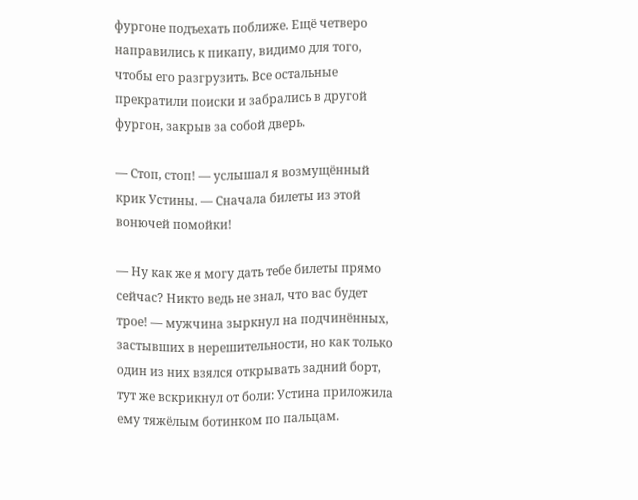фургоне подъехать поближе. Ещё четверо направились к пикапу, видимо для того, чтобы его разгрузить. Все остальные прекратили поиски и забрались в другой фургон, закрыв за собой дверь.

— Стоп, стоп! — услышал я возмущённый крик Устины. — Сначала билеты из этой вонючей помойки!

— Ну как же я могу дать тебе билеты прямо сейчас? Никто ведь не знал, что вас будет трое! — мужчина зыркнул на подчинённых, застывших в нерешительности, но как только один из них взялся открывать задний борт, тут же вскрикнул от боли: Устина приложила ему тяжёлым ботинком по пальцам.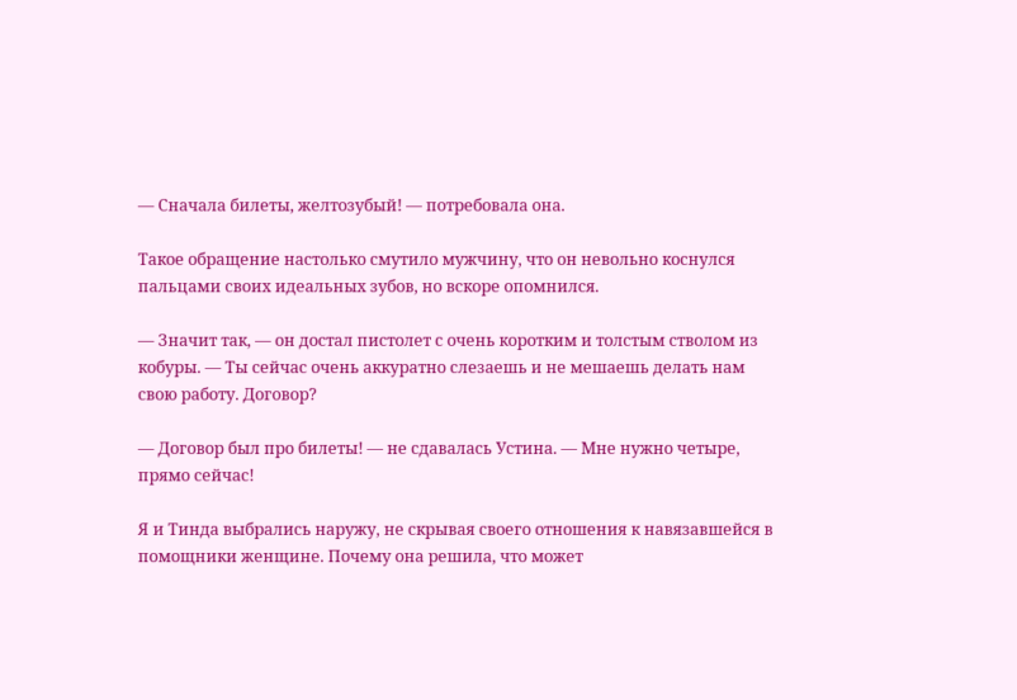— Сначала билеты, желтозубый! — потребовала она.

Такое обращение настолько смутило мужчину, что он невольно коснулся пальцами своих идеальных зубов, но вскоре опомнился.

— Значит так, — он достал пистолет с очень коротким и толстым стволом из кобуры. — Ты сейчас очень аккуратно слезаешь и не мешаешь делать нам свою работу. Договор?

— Договор был про билеты! — не сдавалась Устина. — Мне нужно четыре, прямо сейчас!

Я и Тинда выбрались наружу, не скрывая своего отношения к навязавшейся в помощники женщине. Почему она решила, что может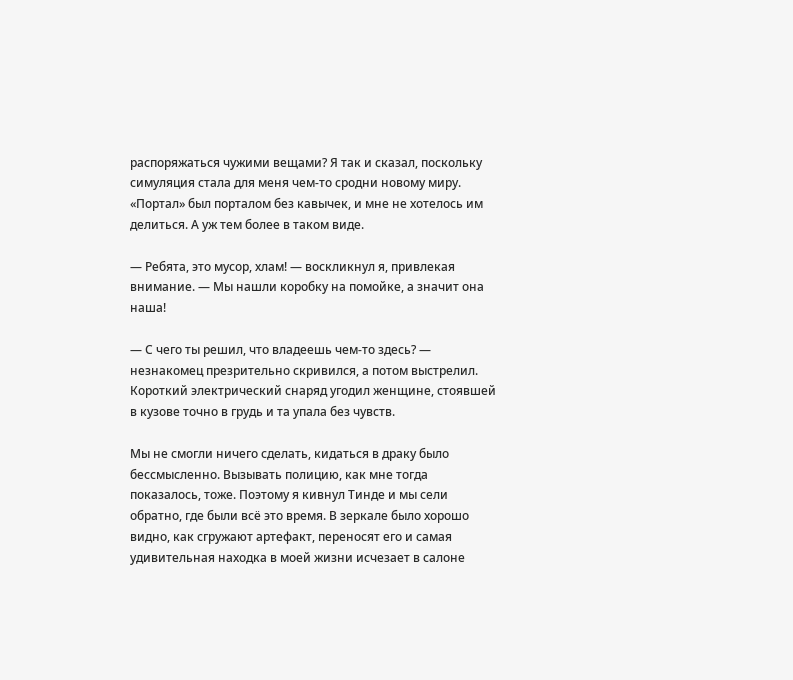распоряжаться чужими вещами? Я так и сказал, поскольку симуляция стала для меня чем-то сродни новому миру. «Портал» был порталом без кавычек, и мне не хотелось им делиться. А уж тем более в таком виде.

— Ребята, это мусор, хлам! — воскликнул я, привлекая внимание. — Мы нашли коробку на помойке, а значит она наша!

— С чего ты решил, что владеешь чем-то здесь? — незнакомец презрительно скривился, а потом выстрелил. Короткий электрический снаряд угодил женщине, стоявшей в кузове точно в грудь и та упала без чувств.

Мы не смогли ничего сделать, кидаться в драку было бессмысленно. Вызывать полицию, как мне тогда показалось, тоже. Поэтому я кивнул Тинде и мы сели обратно, где были всё это время. В зеркале было хорошо видно, как сгружают артефакт, переносят его и самая удивительная находка в моей жизни исчезает в салоне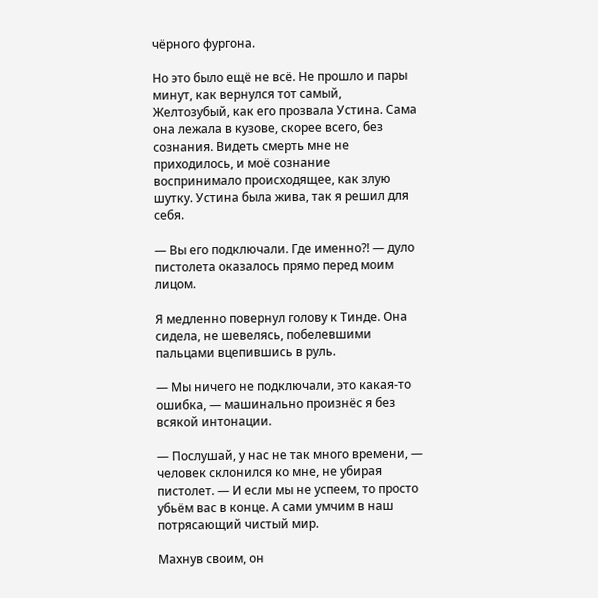чёрного фургона.

Но это было ещё не всё. Не прошло и пары минут, как вернулся тот самый, Желтозубый, как его прозвала Устина. Сама она лежала в кузове, скорее всего, без сознания. Видеть смерть мне не приходилось, и моё сознание воспринимало происходящее, как злую шутку. Устина была жива, так я решил для себя.

— Вы его подключали. Где именно?! — дуло пистолета оказалось прямо перед моим лицом.

Я медленно повернул голову к Тинде. Она сидела, не шевелясь, побелевшими пальцами вцепившись в руль.

— Мы ничего не подключали, это какая-то ошибка, — машинально произнёс я без всякой интонации.

— Послушай, у нас не так много времени, — человек склонился ко мне, не убирая пистолет. — И если мы не успеем, то просто убьём вас в конце. А сами умчим в наш потрясающий чистый мир.

Махнув своим, он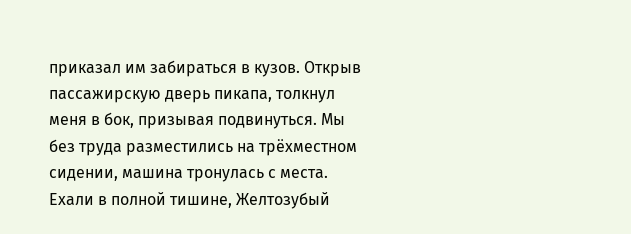приказал им забираться в кузов. Открыв пассажирскую дверь пикапа, толкнул меня в бок, призывая подвинуться. Мы без труда разместились на трёхместном сидении, машина тронулась с места. Ехали в полной тишине, Желтозубый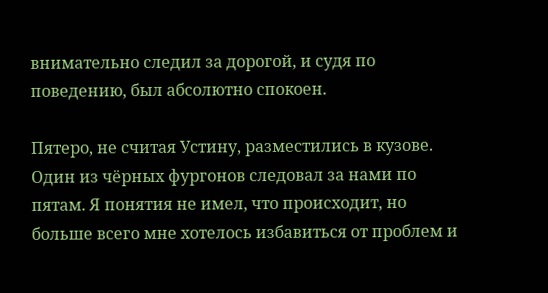внимательно следил за дорогой, и судя по поведению, был абсолютно спокоен.

Пятеро, не считая Устину, разместились в кузове. Один из чёрных фургонов следовал за нами по пятам. Я понятия не имел, что происходит, но больше всего мне хотелось избавиться от проблем и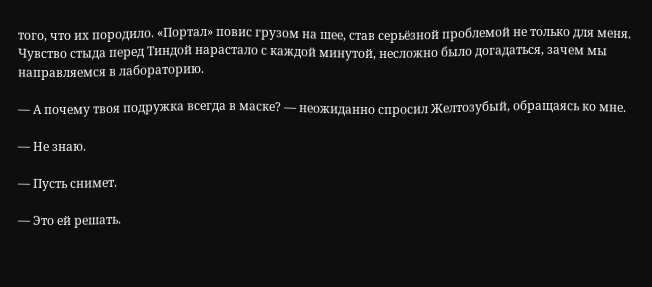того, что их породило. «Портал» повис грузом на шее, став серьёзной проблемой не только для меня. Чувство стыда перед Тиндой нарастало с каждой минутой, несложно было догадаться, зачем мы направляемся в лабораторию.

— А почему твоя подружка всегда в маске? — неожиданно спросил Желтозубый, обращаясь ко мне.

— Не знаю.

— Пусть снимет.

— Это ей решать.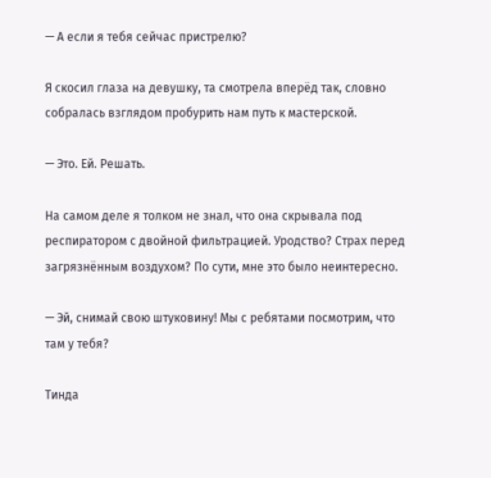— А если я тебя сейчас пристрелю?

Я скосил глаза на девушку, та смотрела вперёд так, словно собралась взглядом пробурить нам путь к мастерской.

— Это. Ей. Решать.

На самом деле я толком не знал, что она скрывала под респиратором с двойной фильтрацией. Уродство? Страх перед загрязнённым воздухом? По сути, мне это было неинтересно.

— Эй, снимай свою штуковину! Мы с ребятами посмотрим, что там у тебя?

Тинда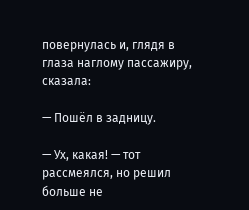повернулась и, глядя в глаза наглому пассажиру, сказала:

— Пошёл в задницу.

— Ух, какая! — тот рассмеялся, но решил больше не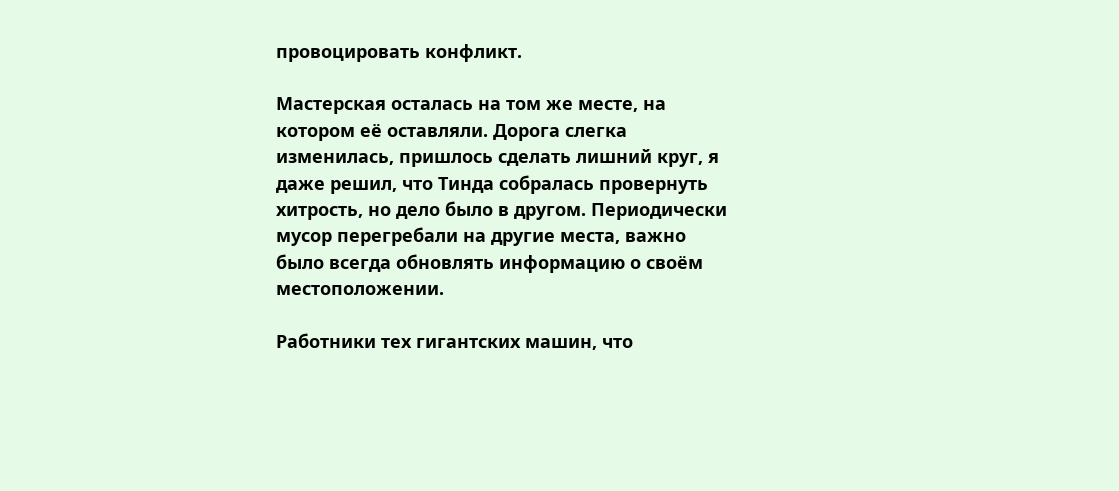провоцировать конфликт.

Мастерская осталась на том же месте, на котором её оставляли. Дорога слегка изменилась, пришлось сделать лишний круг, я даже решил, что Тинда собралась провернуть хитрость, но дело было в другом. Периодически мусор перегребали на другие места, важно было всегда обновлять информацию о своём местоположении.

Работники тех гигантских машин, что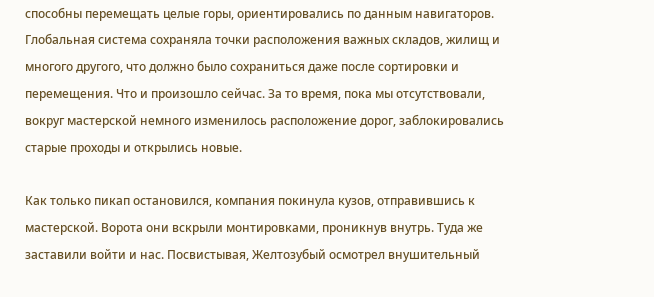способны перемещать целые горы, ориентировались по данным навигаторов. Глобальная система сохраняла точки расположения важных складов, жилищ и многого другого, что должно было сохраниться даже после сортировки и перемещения. Что и произошло сейчас. За то время, пока мы отсутствовали, вокруг мастерской немного изменилось расположение дорог, заблокировались старые проходы и открылись новые.

Как только пикап остановился, компания покинула кузов, отправившись к мастерской. Ворота они вскрыли монтировками, проникнув внутрь. Туда же заставили войти и нас. Посвистывая, Желтозубый осмотрел внушительный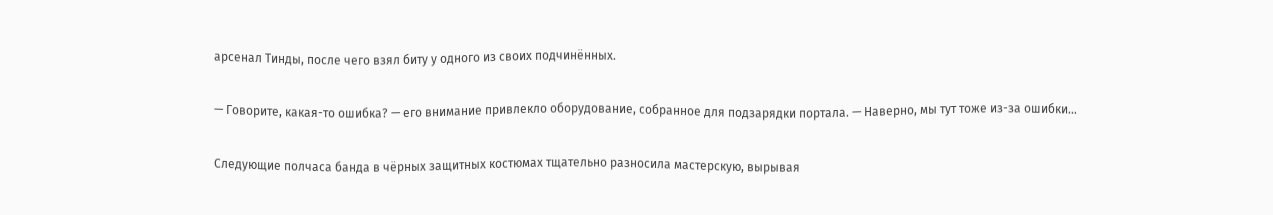арсенал Тинды, после чего взял биту у одного из своих подчинённых.

— Говорите, какая-то ошибка? — его внимание привлекло оборудование, собранное для подзарядки портала. — Наверно, мы тут тоже из-за ошибки…

Следующие полчаса банда в чёрных защитных костюмах тщательно разносила мастерскую, вырывая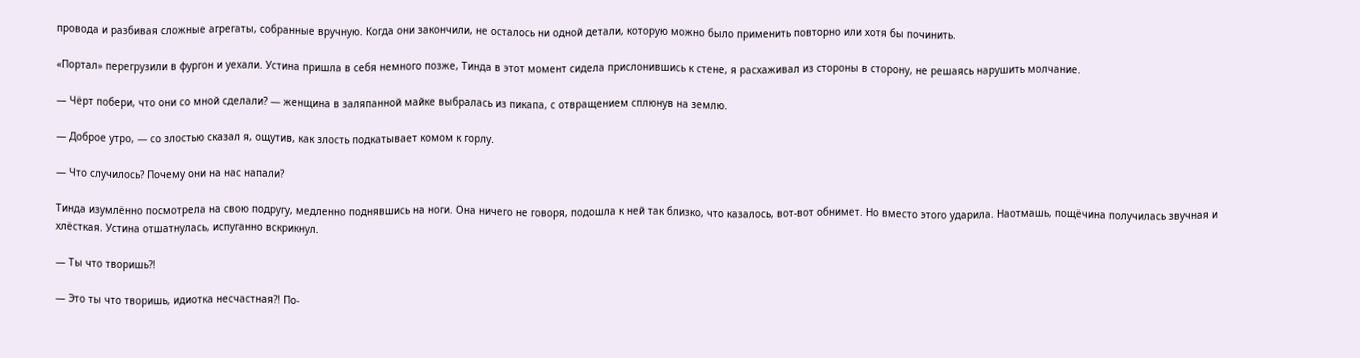провода и разбивая сложные агрегаты, собранные вручную. Когда они закончили, не осталось ни одной детали, которую можно было применить повторно или хотя бы починить.

«Портал» перегрузили в фургон и уехали. Устина пришла в себя немного позже, Тинда в этот момент сидела прислонившись к стене, я расхаживал из стороны в сторону, не решаясь нарушить молчание.

— Чёрт побери, что они со мной сделали? — женщина в заляпанной майке выбралась из пикапа, с отвращением сплюнув на землю.

— Доброе утро, — со злостью сказал я, ощутив, как злость подкатывает комом к горлу.

— Что случилось? Почему они на нас напали?

Тинда изумлённо посмотрела на свою подругу, медленно поднявшись на ноги. Она ничего не говоря, подошла к ней так близко, что казалось, вот-вот обнимет. Но вместо этого ударила. Наотмашь, пощёчина получилась звучная и хлёсткая. Устина отшатнулась, испуганно вскрикнул.

— Ты что творишь?!

— Это ты что творишь, идиотка несчастная?! По-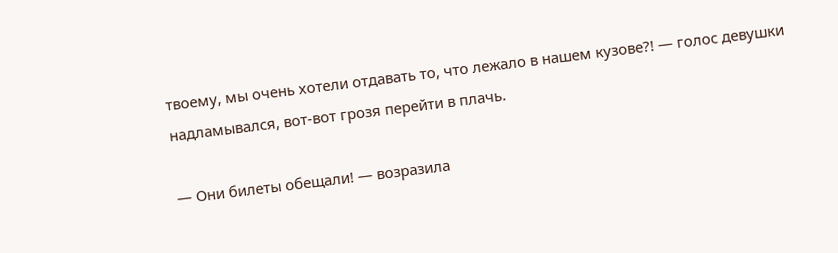твоему, мы очень хотели отдавать то, что лежало в нашем кузове?! — голос девушки надламывался, вот-вот грозя перейти в плачь.

— Они билеты обещали! — возразила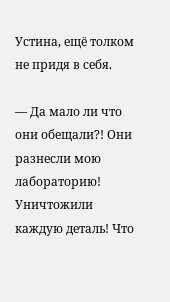Устина, ещё толком не придя в себя.

— Да мало ли что они обещали?! Они разнесли мою лабораторию! Уничтожили каждую деталь! Что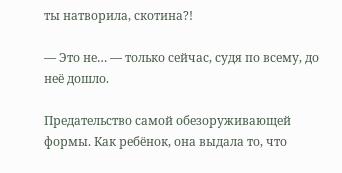ты натворила, скотина?!

— Это не… — только сейчас, судя по всему, до неё дошло.

Предательство самой обезоруживающей формы. Как ребёнок, она выдала то, что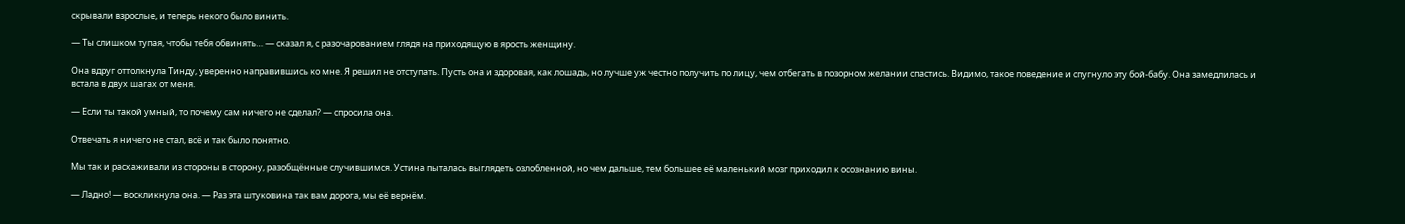скрывали взрослые, и теперь некого было винить.

— Ты слишком тупая, чтобы тебя обвинять… — сказал я, с разочарованием глядя на приходящую в ярость женщину.

Она вдруг оттолкнула Тинду, уверенно направившись ко мне. Я решил не отступать. Пусть она и здоровая, как лошадь, но лучше уж честно получить по лицу, чем отбегать в позорном желании спастись. Видимо, такое поведение и спугнуло эту бой-бабу. Она замедлилась и встала в двух шагах от меня.

— Если ты такой умный, то почему сам ничего не сделал? — спросила она.

Отвечать я ничего не стал, всё и так было понятно.

Мы так и расхаживали из стороны в сторону, разобщённые случившимся. Устина пыталась выглядеть озлобленной, но чем дальше, тем большее её маленький мозг приходил к осознанию вины.

— Ладно! — воскликнула она. — Раз эта штуковина так вам дорога, мы её вернём.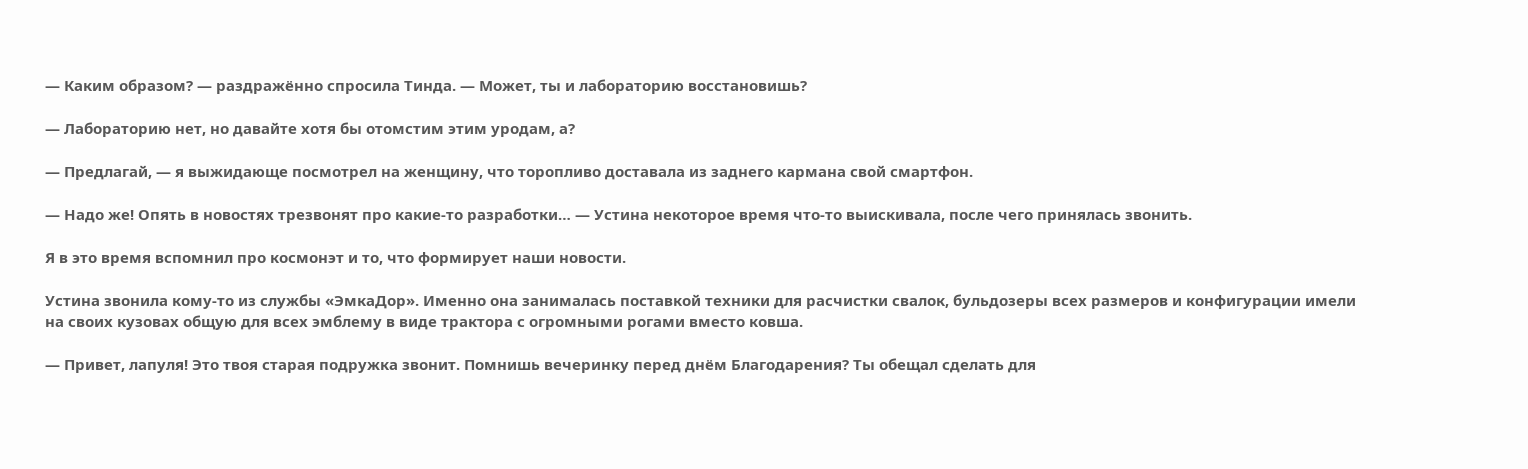— Каким образом? — раздражённо спросила Тинда. — Может, ты и лабораторию восстановишь?

— Лабораторию нет, но давайте хотя бы отомстим этим уродам, а?

— Предлагай, — я выжидающе посмотрел на женщину, что торопливо доставала из заднего кармана свой смартфон.

— Надо же! Опять в новостях трезвонят про какие-то разработки… — Устина некоторое время что-то выискивала, после чего принялась звонить.

Я в это время вспомнил про космонэт и то, что формирует наши новости.

Устина звонила кому-то из службы «ЭмкаДор». Именно она занималась поставкой техники для расчистки свалок, бульдозеры всех размеров и конфигурации имели на своих кузовах общую для всех эмблему в виде трактора с огромными рогами вместо ковша.

— Привет, лапуля! Это твоя старая подружка звонит. Помнишь вечеринку перед днём Благодарения? Ты обещал сделать для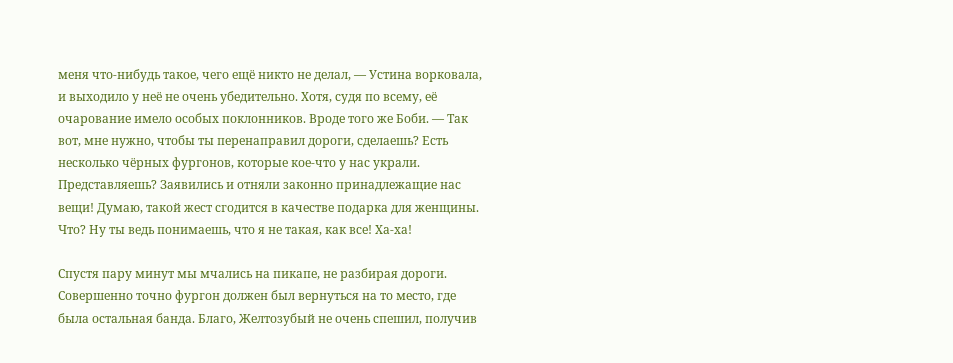меня что-нибудь такое, чего ещё никто не делал, — Устина ворковала, и выходило у неё не очень убедительно. Хотя, судя по всему, её очарование имело особых поклонников. Вроде того же Боби. — Так вот, мне нужно, чтобы ты перенаправил дороги, сделаешь? Есть несколько чёрных фургонов, которые кое-что у нас украли. Представляешь? Заявились и отняли законно принадлежащие нас вещи! Думаю, такой жест сгодится в качестве подарка для женщины. Что? Ну ты ведь понимаешь, что я не такая, как все! Ха-ха!

Спустя пару минут мы мчались на пикапе, не разбирая дороги. Совершенно точно фургон должен был вернуться на то место, где была остальная банда. Благо, Желтозубый не очень спешил, получив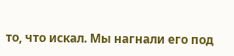то, что искал. Мы нагнали его под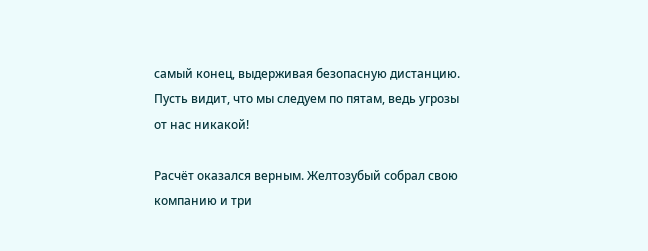самый конец, выдерживая безопасную дистанцию. Пусть видит, что мы следуем по пятам, ведь угрозы от нас никакой!

Расчёт оказался верным. Желтозубый собрал свою компанию и три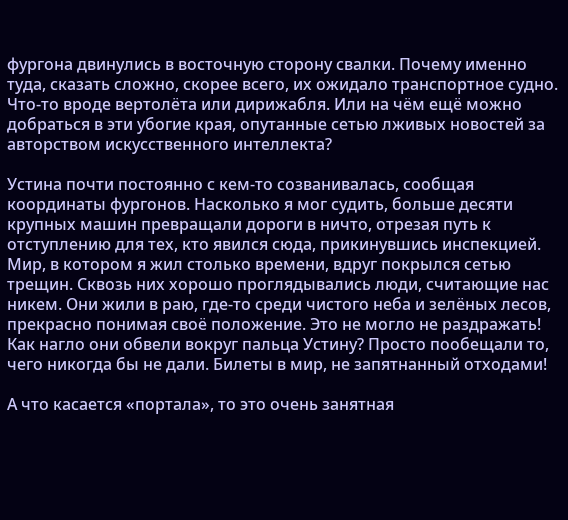фургона двинулись в восточную сторону свалки. Почему именно туда, сказать сложно, скорее всего, их ожидало транспортное судно. Что-то вроде вертолёта или дирижабля. Или на чём ещё можно добраться в эти убогие края, опутанные сетью лживых новостей за авторством искусственного интеллекта?

Устина почти постоянно с кем-то созванивалась, сообщая координаты фургонов. Насколько я мог судить, больше десяти крупных машин превращали дороги в ничто, отрезая путь к отступлению для тех, кто явился сюда, прикинувшись инспекцией. Мир, в котором я жил столько времени, вдруг покрылся сетью трещин. Сквозь них хорошо проглядывались люди, считающие нас никем. Они жили в раю, где-то среди чистого неба и зелёных лесов, прекрасно понимая своё положение. Это не могло не раздражать! Как нагло они обвели вокруг пальца Устину? Просто пообещали то, чего никогда бы не дали. Билеты в мир, не запятнанный отходами!

А что касается «портала», то это очень занятная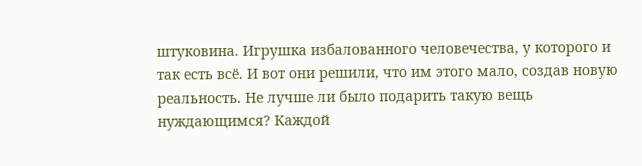штуковина. Игрушка избалованного человечества, у которого и так есть всё. И вот они решили, что им этого мало, создав новую реальность. Не лучше ли было подарить такую вещь нуждающимся? Каждой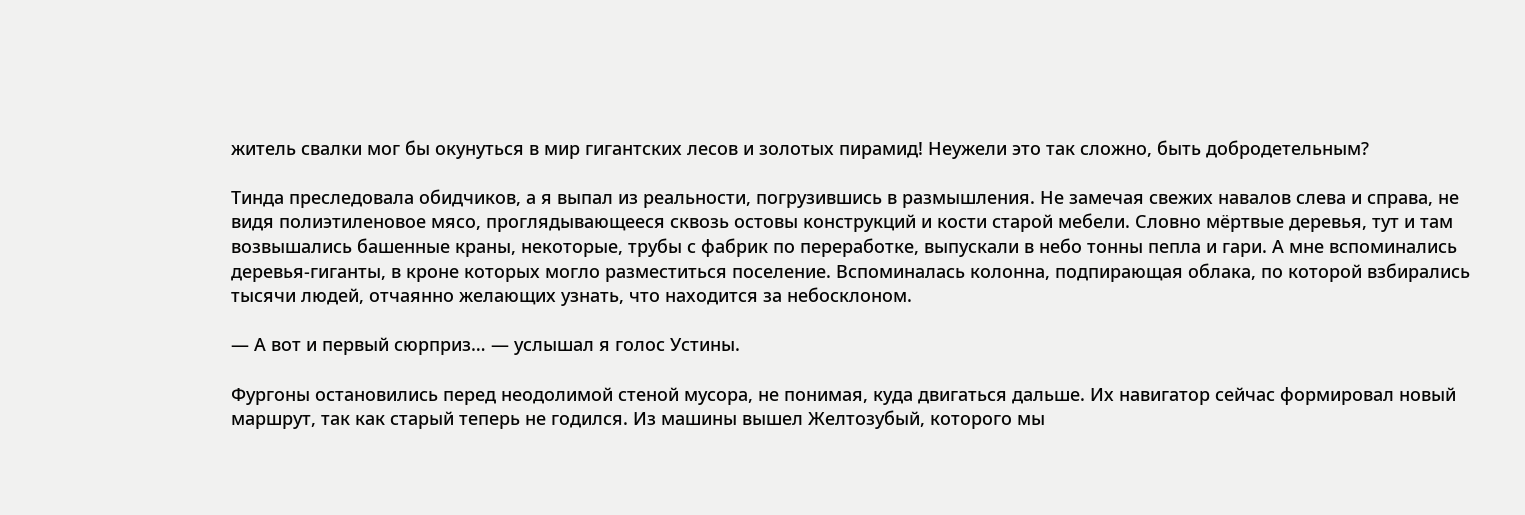житель свалки мог бы окунуться в мир гигантских лесов и золотых пирамид! Неужели это так сложно, быть добродетельным?

Тинда преследовала обидчиков, а я выпал из реальности, погрузившись в размышления. Не замечая свежих навалов слева и справа, не видя полиэтиленовое мясо, проглядывающееся сквозь остовы конструкций и кости старой мебели. Словно мёртвые деревья, тут и там возвышались башенные краны, некоторые, трубы с фабрик по переработке, выпускали в небо тонны пепла и гари. А мне вспоминались деревья-гиганты, в кроне которых могло разместиться поселение. Вспоминалась колонна, подпирающая облака, по которой взбирались тысячи людей, отчаянно желающих узнать, что находится за небосклоном.

— А вот и первый сюрприз… — услышал я голос Устины.

Фургоны остановились перед неодолимой стеной мусора, не понимая, куда двигаться дальше. Их навигатор сейчас формировал новый маршрут, так как старый теперь не годился. Из машины вышел Желтозубый, которого мы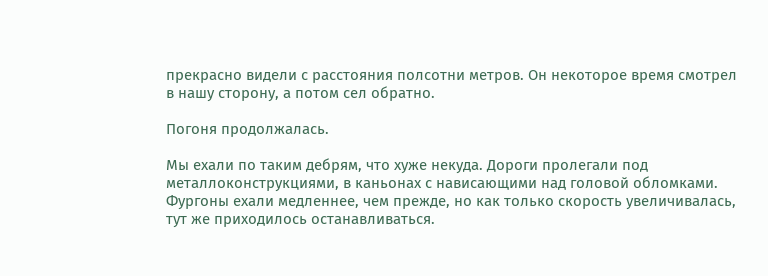прекрасно видели с расстояния полсотни метров. Он некоторое время смотрел в нашу сторону, а потом сел обратно.

Погоня продолжалась.

Мы ехали по таким дебрям, что хуже некуда. Дороги пролегали под металлоконструкциями, в каньонах с нависающими над головой обломками. Фургоны ехали медленнее, чем прежде, но как только скорость увеличивалась, тут же приходилось останавливаться.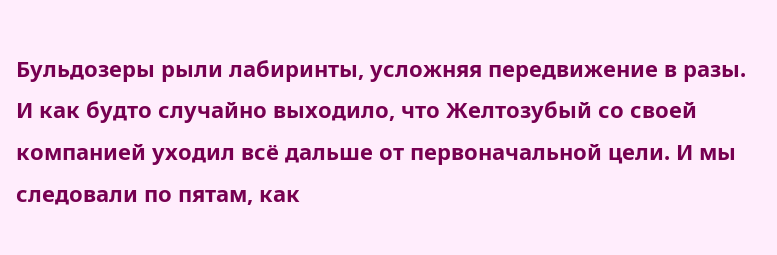Бульдозеры рыли лабиринты, усложняя передвижение в разы. И как будто случайно выходило, что Желтозубый со своей компанией уходил всё дальше от первоначальной цели. И мы следовали по пятам, как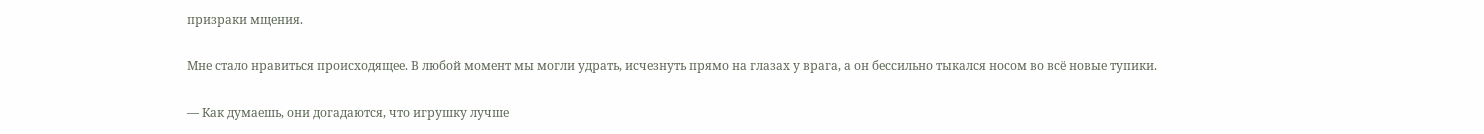призраки мщения.

Мне стало нравиться происходящее. В любой момент мы могли удрать, исчезнуть прямо на глазах у врага, а он бессильно тыкался носом во всё новые тупики.

— Как думаешь, они догадаются, что игрушку лучше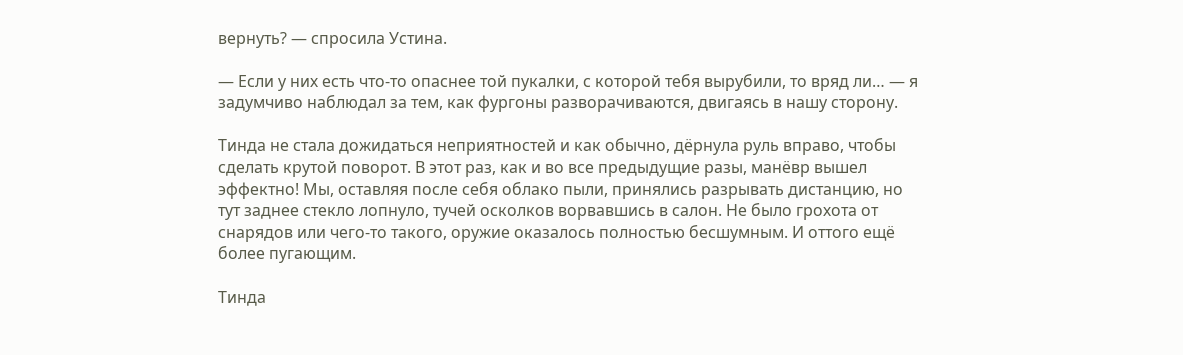вернуть? — спросила Устина.

— Если у них есть что-то опаснее той пукалки, с которой тебя вырубили, то вряд ли… — я задумчиво наблюдал за тем, как фургоны разворачиваются, двигаясь в нашу сторону.

Тинда не стала дожидаться неприятностей и как обычно, дёрнула руль вправо, чтобы сделать крутой поворот. В этот раз, как и во все предыдущие разы, манёвр вышел эффектно! Мы, оставляя после себя облако пыли, принялись разрывать дистанцию, но тут заднее стекло лопнуло, тучей осколков ворвавшись в салон. Не было грохота от снарядов или чего-то такого, оружие оказалось полностью бесшумным. И оттого ещё более пугающим.

Тинда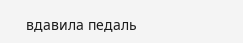вдавила педаль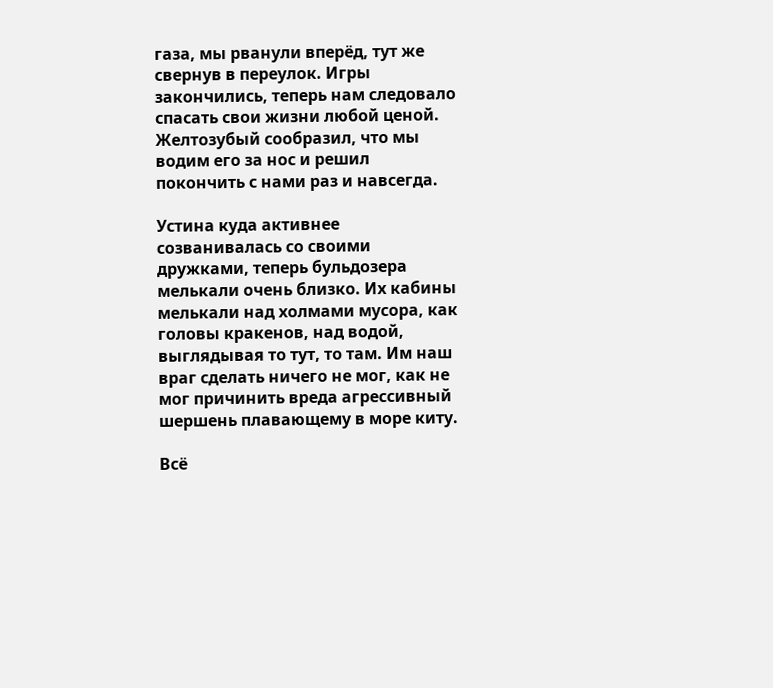газа, мы рванули вперёд, тут же свернув в переулок. Игры закончились, теперь нам следовало спасать свои жизни любой ценой. Желтозубый сообразил, что мы водим его за нос и решил покончить с нами раз и навсегда.

Устина куда активнее созванивалась со своими дружками, теперь бульдозера мелькали очень близко. Их кабины мелькали над холмами мусора, как головы кракенов, над водой, выглядывая то тут, то там. Им наш враг сделать ничего не мог, как не мог причинить вреда агрессивный шершень плавающему в море киту.

Всё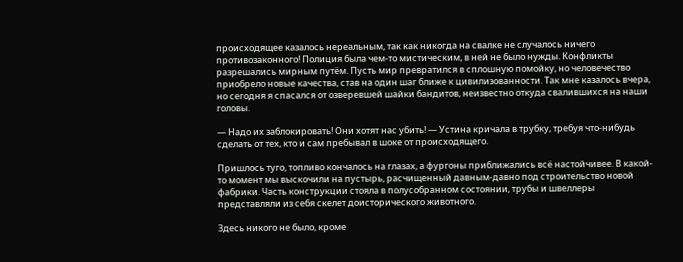происходящее казалось нереальным, так как никогда на свалке не случалось ничего противозаконного! Полиция была чем-то мистическим, в ней не было нужды. Конфликты разрешались мирным путём. Пусть мир превратился в сплошную помойку, но человечество приобрело новые качества, став на один шаг ближе к цивилизованности. Так мне казалось вчера, но сегодня я спасался от озверевшей шайки бандитов, неизвестно откуда свалившихся на наши головы.

— Надо их заблокировать! Они хотят нас убить! — Устина кричала в трубку, требуя что-нибудь сделать от тех, кто и сам пребывал в шоке от происходящего.

Пришлось туго, топливо кончалось на глазах, а фургоны приближались всё настойчивее. В какой-то момент мы выскочили на пустырь, расчищенный давным-давно под строительство новой фабрики. Часть конструкции стояла в полусобранном состоянии, трубы и швеллеры представляли из себя скелет доисторического животного.

Здесь никого не было, кроме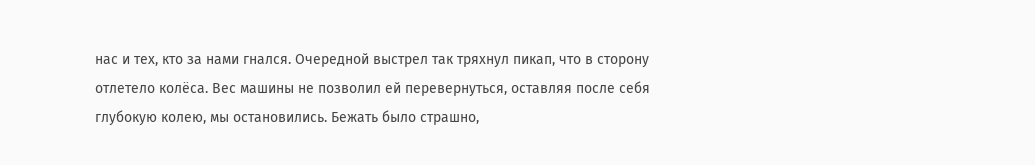нас и тех, кто за нами гнался. Очередной выстрел так тряхнул пикап, что в сторону отлетело колёса. Вес машины не позволил ей перевернуться, оставляя после себя глубокую колею, мы остановились. Бежать было страшно,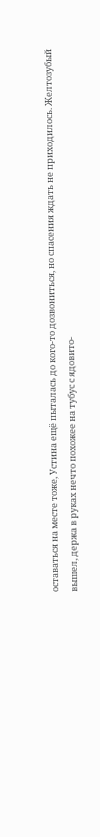оставаться на месте тоже, Устина ещё пыталась до кого-то дозвониться, но спасения ждать не приходилось. Желтозубый вышел, держа в руках нечто похожее на тубус с ядовито-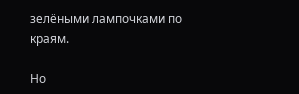зелёными лампочками по краям.

Но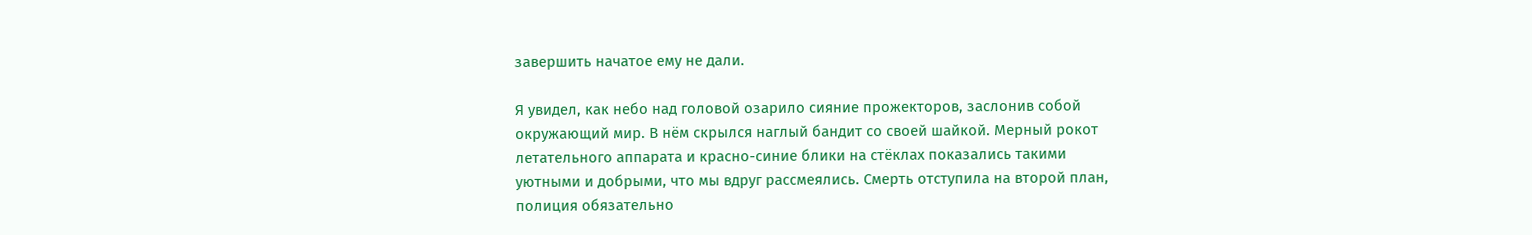завершить начатое ему не дали.

Я увидел, как небо над головой озарило сияние прожекторов, заслонив собой окружающий мир. В нём скрылся наглый бандит со своей шайкой. Мерный рокот летательного аппарата и красно-синие блики на стёклах показались такими уютными и добрыми, что мы вдруг рассмеялись. Смерть отступила на второй план, полиция обязательно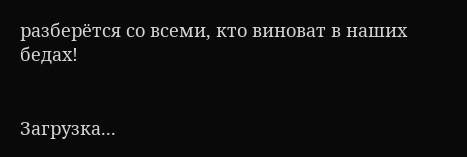разберётся со всеми, кто виноват в наших бедах!


Загрузка...